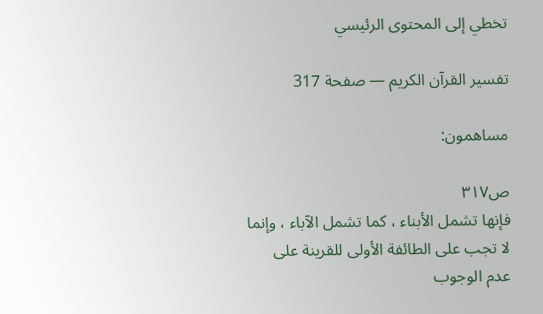تخطي إلى المحتوى الرئيسي

تفسير القرآن الكريم — صفحة 317

مساهمون:

ص٣١٧
فإنها تشمل الأبناء ، كما تشمل الآباء ، وإنما لا تجب على الطائفة الأولى للقرينة على عدم الوجوب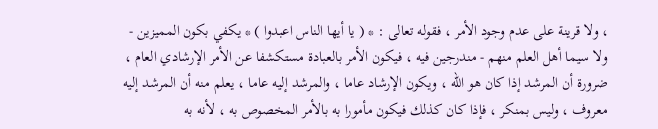، ولا قرينة على عدم وجود الأمر ، فقوله تعالى : * ( يا أيها الناس اعبدوا ) * يكفي بكون المميزين - ولا سيما أهل العلم منهم - مندرجين فيه ، فيكون الأمر بالعبادة مستكشفا عن الأمر الإرشادي العام ، ضرورة أن المرشد إذا كان هو الله ، ويكون الإرشاد عاما ، والمرشد إليه عاما ، يعلم منه أن المرشد إليه معروف ، وليس بمنكر ، فإذا كان كذلك فيكون مأمورا به بالأمر المخصوص به ، لأنه به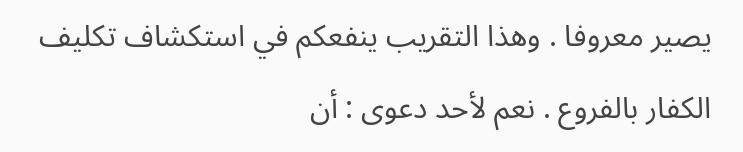يصير معروفا . وهذا التقريب ينفعكم في استكشاف تكليف الكفار بالفروع . نعم لأحد دعوى : أن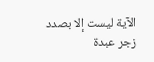الآية ليست إلا بصدد زجر عبدة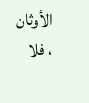الأوثان ، فلا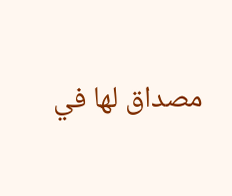مصداق لها في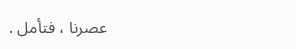عصرنا ، فتأمل .